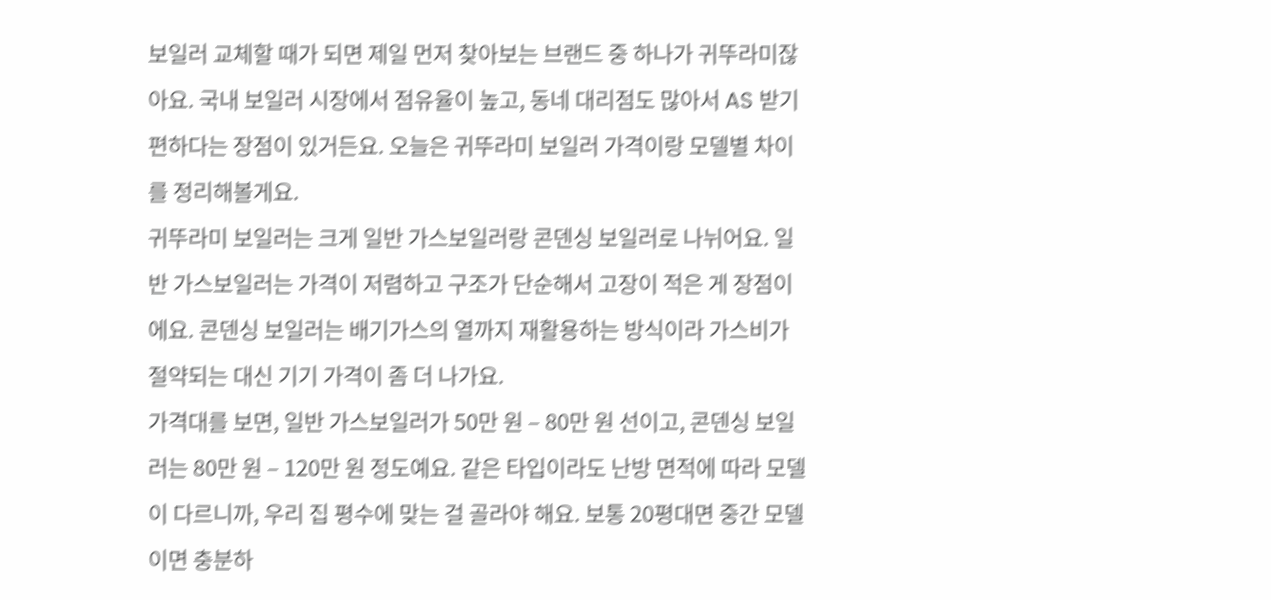보일러 교체할 때가 되면 제일 먼저 찾아보는 브랜드 중 하나가 귀뚜라미잖아요. 국내 보일러 시장에서 점유율이 높고, 동네 대리점도 많아서 AS 받기 편하다는 장점이 있거든요. 오늘은 귀뚜라미 보일러 가격이랑 모델별 차이를 정리해볼게요.
귀뚜라미 보일러는 크게 일반 가스보일러랑 콘덴싱 보일러로 나뉘어요. 일반 가스보일러는 가격이 저렴하고 구조가 단순해서 고장이 적은 게 장점이에요. 콘덴싱 보일러는 배기가스의 열까지 재활용하는 방식이라 가스비가 절약되는 대신 기기 가격이 좀 더 나가요.
가격대를 보면, 일반 가스보일러가 50만 원 – 80만 원 선이고, 콘덴싱 보일러는 80만 원 – 120만 원 정도예요. 같은 타입이라도 난방 면적에 따라 모델이 다르니까, 우리 집 평수에 맞는 걸 골라야 해요. 보통 20평대면 중간 모델이면 충분하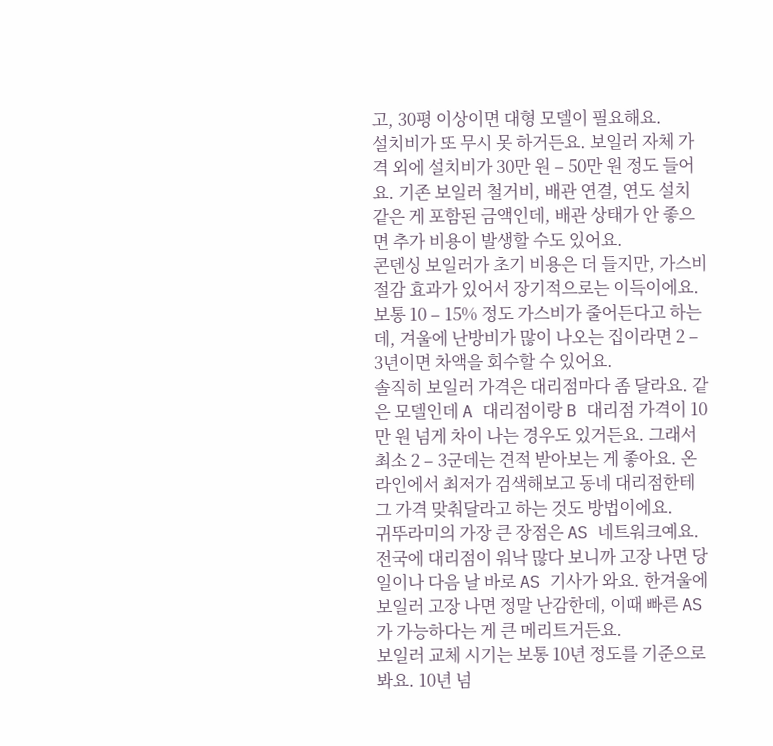고, 30평 이상이면 대형 모델이 필요해요.
설치비가 또 무시 못 하거든요. 보일러 자체 가격 외에 설치비가 30만 원 – 50만 원 정도 들어요. 기존 보일러 철거비, 배관 연결, 연도 설치 같은 게 포함된 금액인데, 배관 상태가 안 좋으면 추가 비용이 발생할 수도 있어요.
콘덴싱 보일러가 초기 비용은 더 들지만, 가스비 절감 효과가 있어서 장기적으로는 이득이에요. 보통 10 – 15% 정도 가스비가 줄어든다고 하는데, 겨울에 난방비가 많이 나오는 집이라면 2 – 3년이면 차액을 회수할 수 있어요.
솔직히 보일러 가격은 대리점마다 좀 달라요. 같은 모델인데 A 대리점이랑 B 대리점 가격이 10만 원 넘게 차이 나는 경우도 있거든요. 그래서 최소 2 – 3군데는 견적 받아보는 게 좋아요. 온라인에서 최저가 검색해보고 동네 대리점한테 그 가격 맞춰달라고 하는 것도 방법이에요.
귀뚜라미의 가장 큰 장점은 AS 네트워크예요. 전국에 대리점이 워낙 많다 보니까 고장 나면 당일이나 다음 날 바로 AS 기사가 와요. 한겨울에 보일러 고장 나면 정말 난감한데, 이때 빠른 AS가 가능하다는 게 큰 메리트거든요.
보일러 교체 시기는 보통 10년 정도를 기준으로 봐요. 10년 넘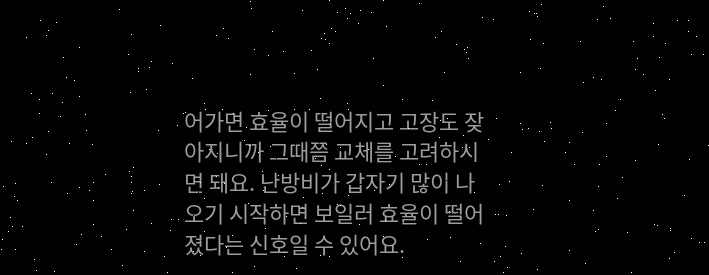어가면 효율이 떨어지고 고장도 잦아지니까 그때쯤 교체를 고려하시면 돼요. 난방비가 갑자기 많이 나오기 시작하면 보일러 효율이 떨어졌다는 신호일 수 있어요.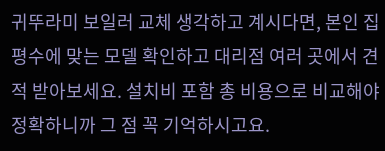귀뚜라미 보일러 교체 생각하고 계시다면, 본인 집 평수에 맞는 모델 확인하고 대리점 여러 곳에서 견적 받아보세요. 설치비 포함 총 비용으로 비교해야 정확하니까 그 점 꼭 기억하시고요.